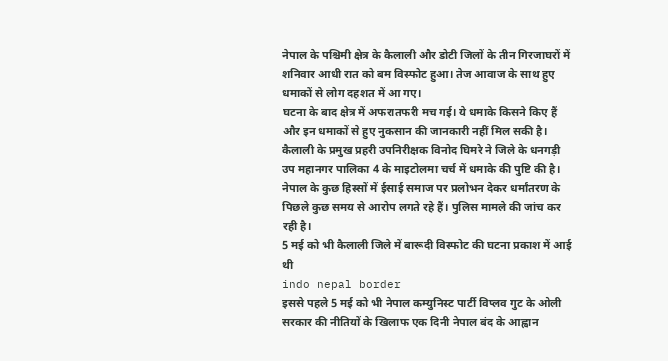नेपाल के पश्चिमी क्षेत्र के कैलाली और डोटी जिलों के तीन गिरजाघरों में शनिवार आधी रात को बम विस्फोट हुआ। तेज आवाज के साथ हुए धमाकों से लोग दहशत में आ गए।
घटना के बाद क्षेत्र में अफरातफरी मच गई। ये धमाके किसने किए हैं और इन धमाकों से हुए नुकसान की जानकारी नहीं मिल सकी है।
कैलाली के प्रमुख प्रहरी उपनिरीक्षक विनोद घिमरे ने जिले के धनगड़ी उप महानगर पालिका 4 के माइटोलमा चर्च में धमाके की पुष्टि की है। नेपाल के कुछ हिस्सों में ईसाई समाज पर प्रलोभन देकर धर्मांतरण के पिछले कुछ समय से आरोप लगते रहे हैं। पुलिस मामले की जांच कर रही है।
5 मई को भी कैलाली जिले में बारूदी विस्फोट की घटना प्रकाश में आई थी
indo nepal border
इससे पहले 5 मई को भी नेपाल कम्युनिस्ट पार्टी विप्लव गुट के ओली सरकार की नीतियों के खिलाफ एक दिनी नेपाल बंद के आह्वान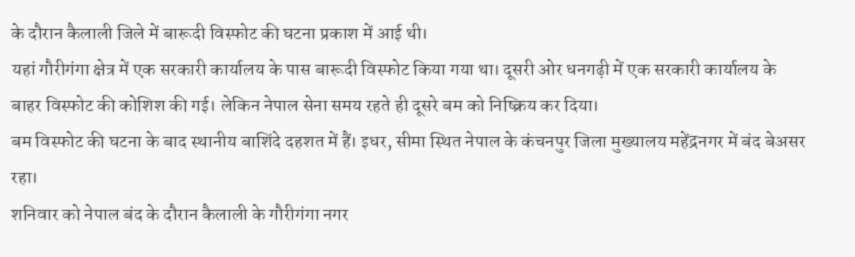के दौरान कैलाली जिले में बारूदी विस्फोट की घटना प्रकाश में आई थी।
यहां गौरीगंगा क्षेत्र में एक सरकारी कार्यालय के पास बारूदी विस्फोट किया गया था। दूसरी ओर धनगढ़ी में एक सरकारी कार्यालय के बाहर विस्फोट की कोशिश की गई। लेकिन नेपाल सेना समय रहते ही दूसरे बम को निष्क्रिय कर दिया।
बम विस्फोट की घटना के बाद स्थानीय बाशिंदे दहशत में हैं। इधर, सीमा स्थित नेपाल के कंचनपुर जिला मुख्यालय महेंद्रनगर में बंद बेअसर रहा।
शनिवार को नेपाल बंद के दौरान कैलाली के गौरीगंगा नगर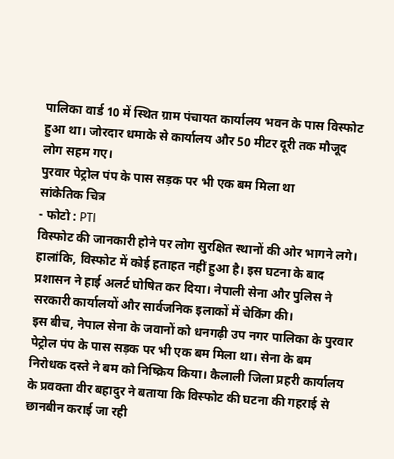पालिका वार्ड 10 में स्थित ग्राम पंचायत कार्यालय भवन के पास विस्फोट हुआ था। जोरदार धमाके से कार्यालय और 50 मीटर दूरी तक मौजूद लोग सहम गए।
पुरवार पेट्रोल पंप के पास सड़क पर भी एक बम मिला था
सांकेतिक चित्र
- फोटो : PTI
विस्फोट की जानकारी होने पर लोग सुरक्षित स्थानों की ओर भागने लगे। हालांकि, विस्फोट में कोई हताहत नहीं हुआ है। इस घटना के बाद प्रशासन ने हाई अलर्ट घोषित कर दिया। नेपाली सेना और पुलिस ने सरकारी कार्यालयों और सार्वजनिक इलाकों में चेकिंग की।
इस बीच, नेपाल सेना के जवानों को धनगढ़ी उप नगर पालिका के पुरवार पेट्रोल पंप के पास सड़क पर भी एक बम मिला था। सेना के बम निरोधक दस्ते ने बम को निष्क्रिय किया। कैलाली जिला प्रहरी कार्यालय के प्रवक्ता वीर बहादुर ने बताया कि विस्फोट की घटना की गहराई से छानबीन कराई जा रही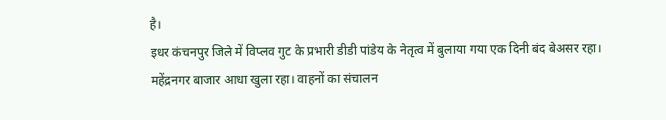है।
इधर कंचनपुर जिले में विप्लव गुट के प्रभारी डीडी पांडेय के नेतृत्व में बुलाया गया एक दिनी बंद बेअसर रहा।
महेंद्रनगर बाजार आधा खुला रहा। वाहनों का संचालन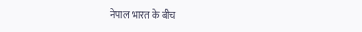नेपाल भारत के बीच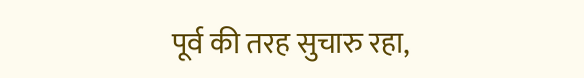पूर्व की तरह सुचारु रहा,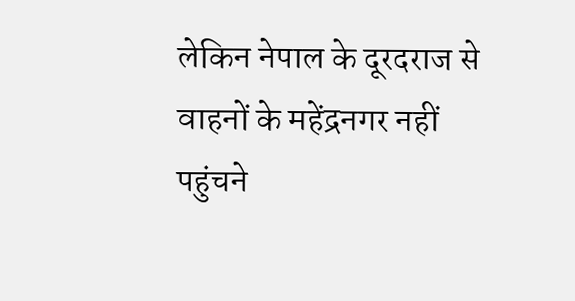लेकिन नेपाल के दूरदराज से वाहनों के महेंद्रनगर नहीं पहुंचने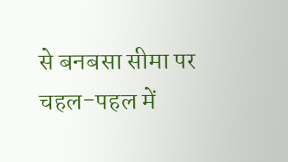से बनबसा सीमा पर चहल-पहल में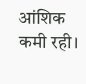आंशिक कमी रही।